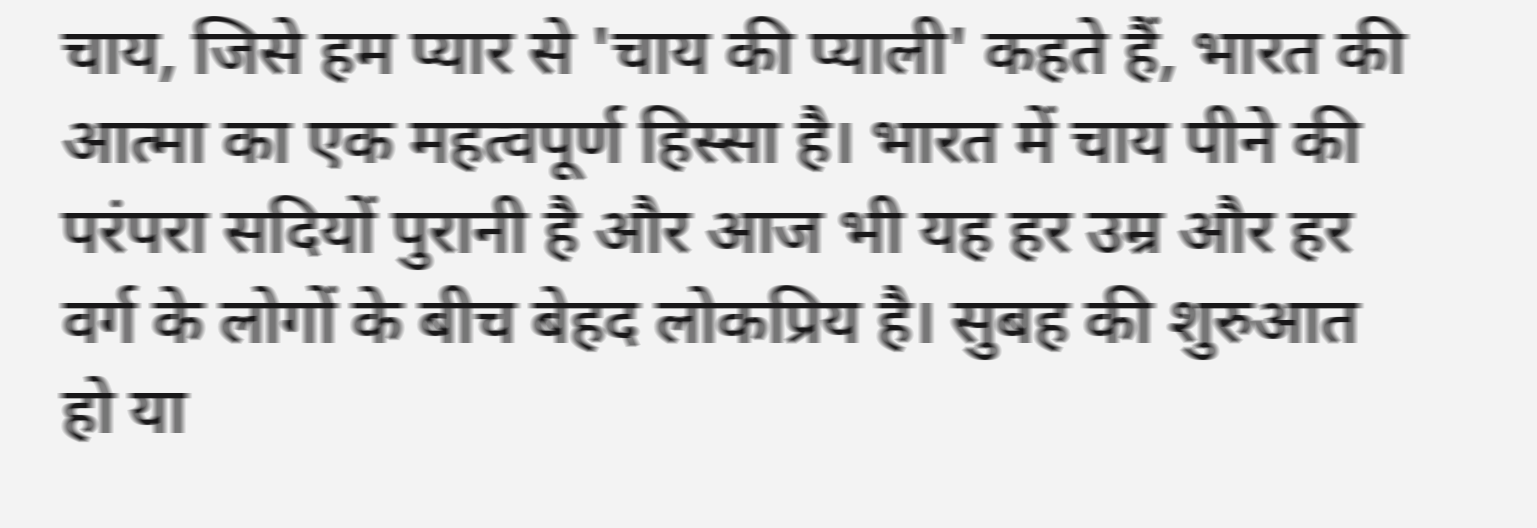चाय, जिसे हम प्यार से 'चाय की प्याली' कहते हैं, भारत की आत्मा का एक महत्वपूर्ण हिस्सा है। भारत में चाय पीने की परंपरा सदियों पुरानी है और आज भी यह हर उम्र और हर वर्ग के लोगों के बीच बेहद लोकप्रिय है। सुबह की शुरुआत हो या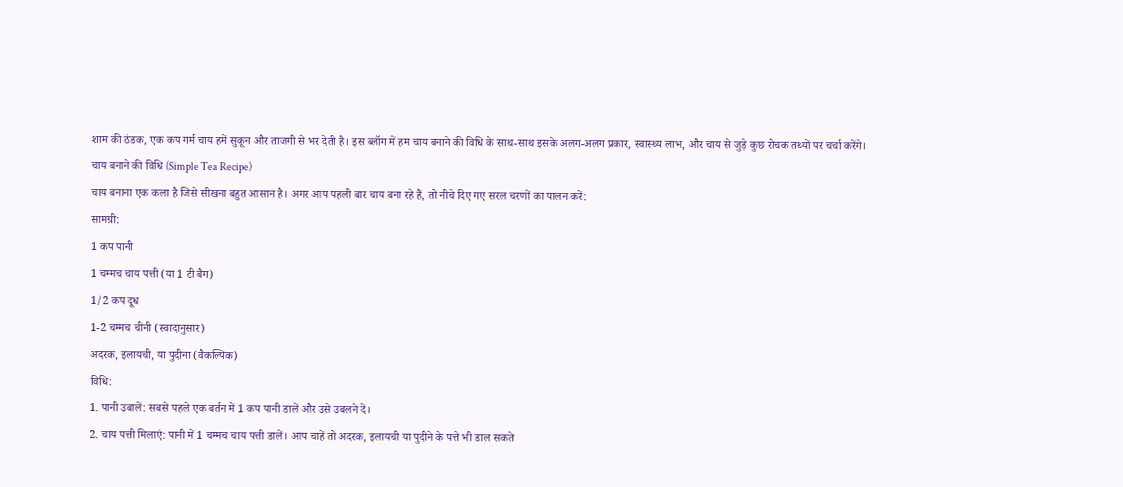शाम की ठंडक, एक कप गर्म चाय हमें सुकून और ताजगी से भर देती है। इस ब्लॉग में हम चाय बनाने की विधि के साथ-साथ इसके अलग-अलग प्रकार, स्वास्थ्य लाभ, और चाय से जुड़े कुछ रोचक तथ्यों पर चर्चा करेंगे।
चाय बनाने की विधि (Simple Tea Recipe)
चाय बनाना एक कला है जिसे सीखना बहुत आसान है। अगर आप पहली बार चाय बना रहे हैं, तो नीचे दिए गए सरल चरणों का पालन करें:
सामग्री:
1 कप पानी
1 चम्मच चाय पत्ती (या 1 टी बैग)
1/2 कप दूध
1-2 चम्मच चीनी (स्वादानुसार)
अदरक, इलायची, या पुदीना (वैकल्पिक)
विधि:
1. पानी उबालें: सबसे पहले एक बर्तन में 1 कप पानी डालें और उसे उबलने दें।
2. चाय पत्ती मिलाएं: पानी में 1 चम्मच चाय पत्ती डालें। आप चाहें तो अदरक, इलायची या पुदीने के पत्ते भी डाल सकते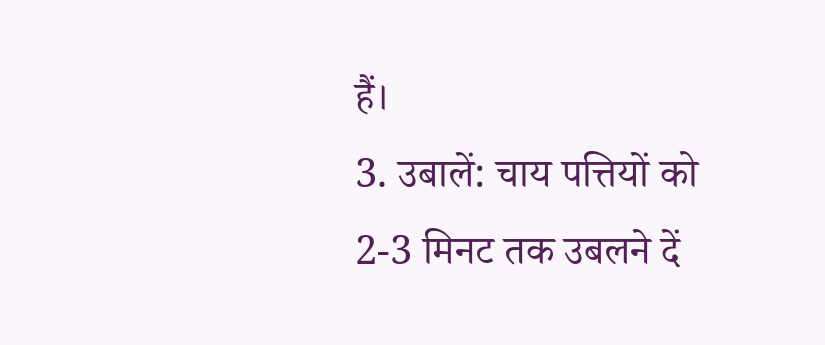हैं।
3. उबालें: चाय पत्तियों को 2-3 मिनट तक उबलने दें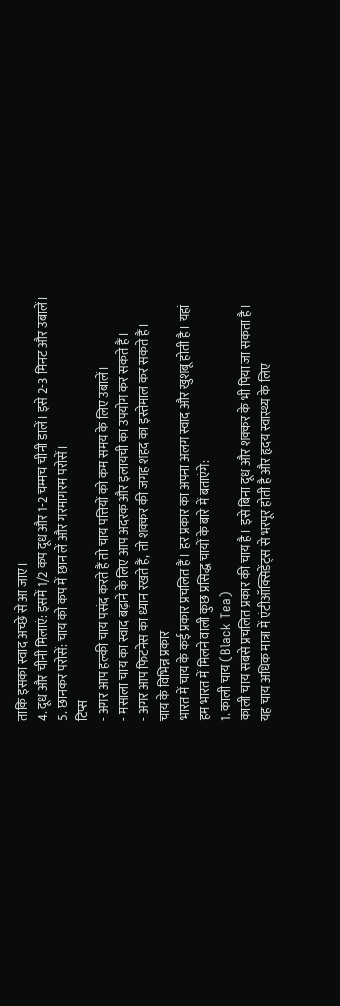ताकि इसका स्वाद अच्छे से आ जाए।
4. दूध और चीनी मिलाएं: इसमें 1/2 कप दूध और 1-2 चम्मच चीनी डालें। इसे 2-3 मिनट और उबालें।
5. छानकर परोसें: चाय को कप में छान लें और गरमागरम परोसें।
टिप्स
- अगर आप हल्की चाय पसंद करते हैं तो चाय पत्तियों को कम समय के लिए उबालें।
- मसाला चाय का स्वाद बढ़ाने के लिए आप अदरक और इलायची का उपयोग कर सकते हैं।
- अगर आप फिटनेस का ध्यान रखते हैं, तो शक्कर की जगह शहद का इस्तेमाल कर सकते हैं।
चाय के विभिन्न प्रकार
भारत में चाय के कई प्रकार प्रचलित हैं। हर प्रकार का अपना अलग स्वाद और खुशबू होती है। यहां हम भारत में मिलने वाली कुछ प्रसिद्ध चायों के बारे में बताएंगे:
1. काली चाय (Black Tea)
काली चाय सबसे प्रचलित प्रकार की चाय है। इसे बिना दूध और शक्कर के भी पिया जा सकता है। यह चाय अधिक मात्रा में एंटीऑक्सिडेंट्स से भरपूर होती है और हृदय स्वास्थ्य के लिए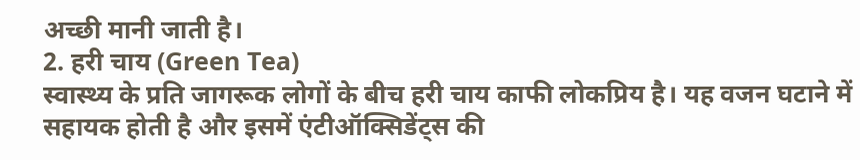अच्छी मानी जाती है।
2. हरी चाय (Green Tea)
स्वास्थ्य के प्रति जागरूक लोगों के बीच हरी चाय काफी लोकप्रिय है। यह वजन घटाने में सहायक होती है और इसमें एंटीऑक्सिडेंट्स की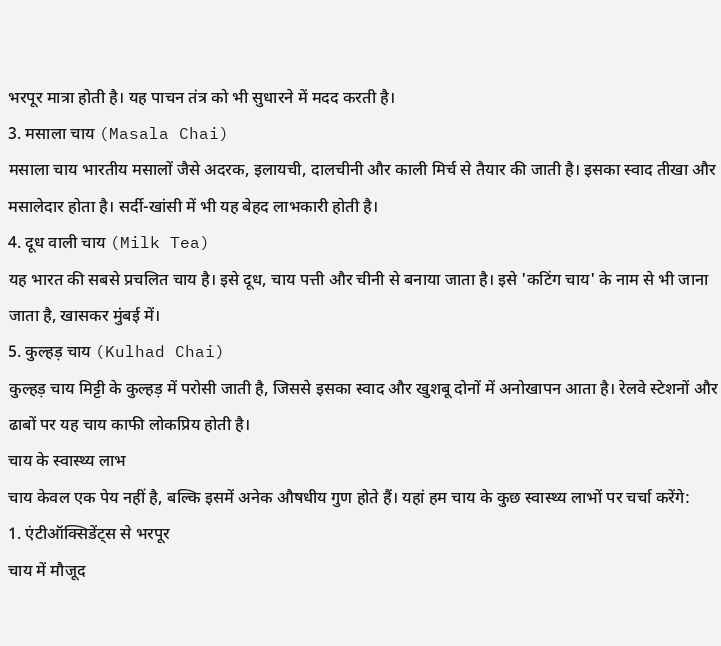भरपूर मात्रा होती है। यह पाचन तंत्र को भी सुधारने में मदद करती है।
3. मसाला चाय (Masala Chai)
मसाला चाय भारतीय मसालों जैसे अदरक, इलायची, दालचीनी और काली मिर्च से तैयार की जाती है। इसका स्वाद तीखा और मसालेदार होता है। सर्दी-खांसी में भी यह बेहद लाभकारी होती है।
4. दूध वाली चाय (Milk Tea)
यह भारत की सबसे प्रचलित चाय है। इसे दूध, चाय पत्ती और चीनी से बनाया जाता है। इसे 'कटिंग चाय' के नाम से भी जाना जाता है, खासकर मुंबई में।
5. कुल्हड़ चाय (Kulhad Chai)
कुल्हड़ चाय मिट्टी के कुल्हड़ में परोसी जाती है, जिससे इसका स्वाद और खुशबू दोनों में अनोखापन आता है। रेलवे स्टेशनों और ढाबों पर यह चाय काफी लोकप्रिय होती है।
चाय के स्वास्थ्य लाभ
चाय केवल एक पेय नहीं है, बल्कि इसमें अनेक औषधीय गुण होते हैं। यहां हम चाय के कुछ स्वास्थ्य लाभों पर चर्चा करेंगे:
1. एंटीऑक्सिडेंट्स से भरपूर
चाय में मौजूद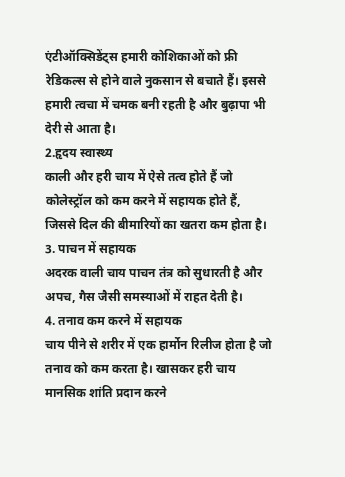एंटीऑक्सिडेंट्स हमारी कोशिकाओं को फ्री रेडिकल्स से होने वाले नुकसान से बचाते हैं। इससे हमारी त्वचा में चमक बनी रहती है और बुढ़ापा भी देरी से आता है।
2.हृदय स्वास्थ्य
काली और हरी चाय में ऐसे तत्व होते हैं जो कोलेस्ट्रॉल को कम करने में सहायक होते हैं, जिससे दिल की बीमारियों का खतरा कम होता है।
3. पाचन में सहायक
अदरक वाली चाय पाचन तंत्र को सुधारती है और अपच, गैस जैसी समस्याओं में राहत देती है।
4. तनाव कम करने में सहायक
चाय पीने से शरीर में एक हार्मोन रिलीज होता है जो तनाव को कम करता है। खासकर हरी चाय मानसिक शांति प्रदान करने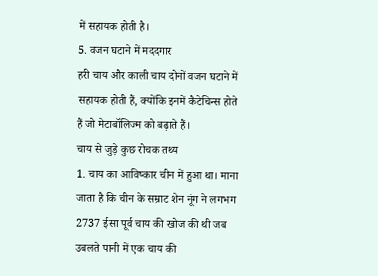में सहायक होती है।
5. वजन घटाने में मददगार
हरी चाय और काली चाय दोनों वजन घटाने में सहायक होती हैं, क्योंकि इनमें कैटेचिन्स होते हैं जो मेटाबॉलिज्म को बढ़ाते हैं।
चाय से जुड़े कुछ रोचक तथ्य
1. चाय का आविष्कार चीन में हुआ था। माना जाता है कि चीन के सम्राट शेन नूंग ने लगभग 2737 ईसा पूर्व चाय की खोज की थी जब उबलते पानी में एक चाय की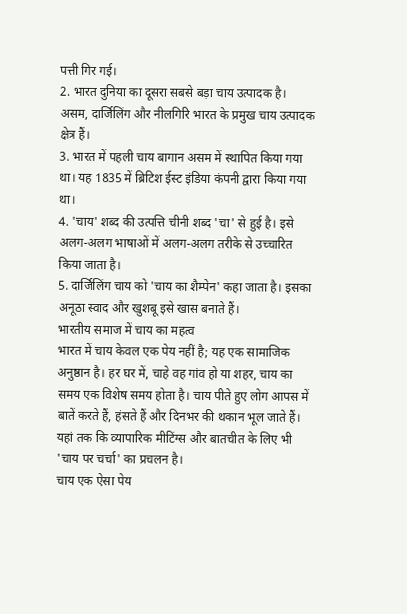पत्ती गिर गई।
2. भारत दुनिया का दूसरा सबसे बड़ा चाय उत्पादक है। असम, दार्जिलिंग और नीलगिरि भारत के प्रमुख चाय उत्पादक क्षेत्र हैं।
3. भारत में पहली चाय बागान असम में स्थापित किया गया था। यह 1835 में ब्रिटिश ईस्ट इंडिया कंपनी द्वारा किया गया था।
4. 'चाय' शब्द की उत्पत्ति चीनी शब्द 'चा' से हुई है। इसे अलग-अलग भाषाओं में अलग-अलग तरीके से उच्चारित किया जाता है।
5. दार्जिलिंग चाय को 'चाय का शैम्पेन' कहा जाता है। इसका अनूठा स्वाद और खुशबू इसे खास बनाते हैं।
भारतीय समाज में चाय का महत्व
भारत में चाय केवल एक पेय नहीं है; यह एक सामाजिक अनुष्ठान है। हर घर में, चाहे वह गांव हो या शहर, चाय का समय एक विशेष समय होता है। चाय पीते हुए लोग आपस में बातें करते हैं, हंसते हैं और दिनभर की थकान भूल जाते हैं। यहां तक कि व्यापारिक मीटिंग्स और बातचीत के लिए भी 'चाय पर चर्चा' का प्रचलन है।
चाय एक ऐसा पेय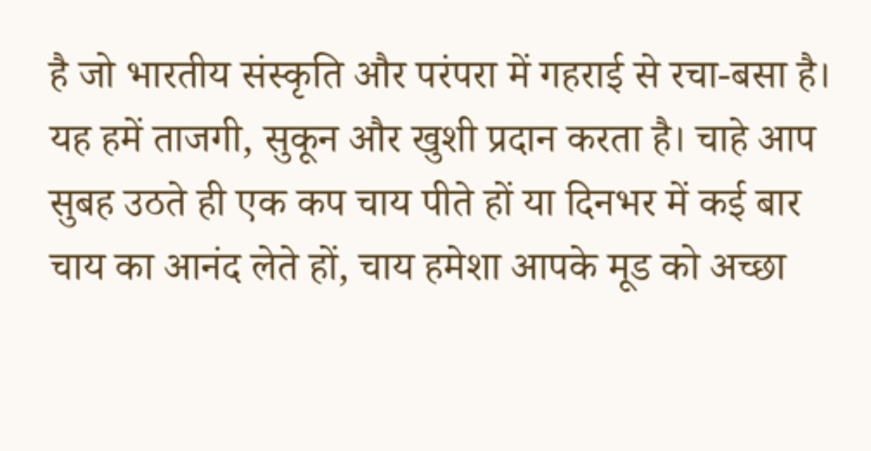है जो भारतीय संस्कृति और परंपरा में गहराई से रचा-बसा है। यह हमें ताजगी, सुकून और खुशी प्रदान करता है। चाहे आप सुबह उठते ही एक कप चाय पीते हों या दिनभर में कई बार चाय का आनंद लेते हों, चाय हमेशा आपके मूड को अच्छा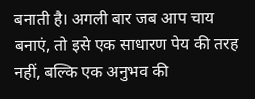बनाती है। अगली बार जब आप चाय बनाएं, तो इसे एक साधारण पेय की तरह नहीं, बल्कि एक अनुभव की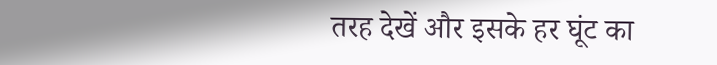तरह देखें और इसके हर घूंट का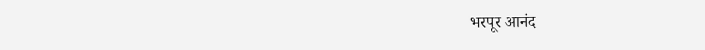भरपूर आनंद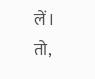लें।
तो,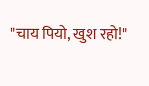"चाय पियो, खुश रहो!"